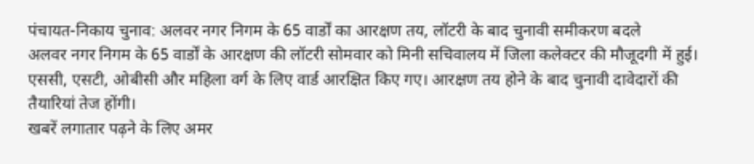पंचायत-निकाय चुनाव: अलवर नगर निगम के 65 वार्डों का आरक्षण तय, लॉटरी के बाद चुनावी समीकरण बदले
अलवर नगर निगम के 65 वार्डों के आरक्षण की लॉटरी सोमवार को मिनी सचिवालय में जिला कलेक्टर की मौजूदगी में हुई। एससी, एसटी, ओबीसी और महिला वर्ग के लिए वार्ड आरक्षित किए गए। आरक्षण तय होने के बाद चुनावी दावेदारों की तैयारियां तेज होंगी।
खबरें लगातार पढ़ने के लिए अमर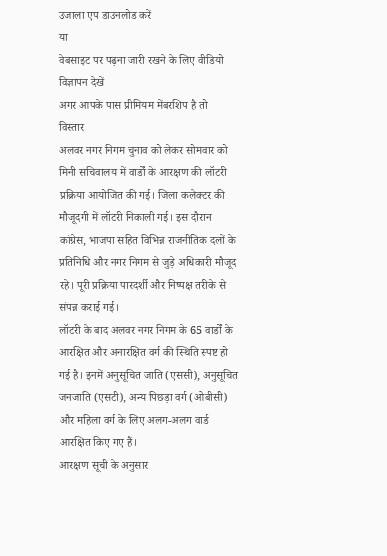उजाला एप डाउनलोड करें
या
वेबसाइट पर पढ़ना जारी रखने के लिए वीडियो विज्ञापन देखें
अगर आपके पास प्रीमियम मेंबरशिप है तो
विस्तार
अलवर नगर निगम चुनाव को लेकर सोमवार को मिनी सचिवालय में वार्डों के आरक्षण की लॉटरी प्रक्रिया आयोजित की गई। जिला कलेक्टर की मौजूदगी में लॉटरी निकाली गई। इस दौरान कांग्रेस, भाजपा सहित विभिन्न राजनीतिक दलों के प्रतिनिधि और नगर निगम से जुड़े अधिकारी मौजूद रहे। पूरी प्रक्रिया पारदर्शी और निष्पक्ष तरीके से संपन्न कराई गई।
लॉटरी के बाद अलवर नगर निगम के 65 वार्डों के आरक्षित और अनारक्षित वर्ग की स्थिति स्पष्ट हो गई है। इनमें अनुसूचित जाति (एससी), अनुसूचित जनजाति (एसटी), अन्य पिछड़ा वर्ग (ओबीसी) और महिला वर्ग के लिए अलग-अलग वार्ड आरक्षित किए गए हैं।
आरक्षण सूची के अनुसार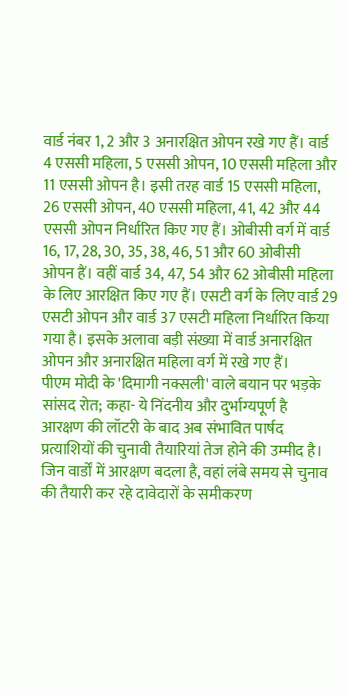वार्ड नंबर 1, 2 और 3 अनारक्षित ओपन रखे गए हैं। वार्ड 4 एससी महिला, 5 एससी ओपन, 10 एससी महिला और 11 एससी ओपन है। इसी तरह वार्ड 15 एससी महिला, 26 एससी ओपन, 40 एससी महिला, 41, 42 और 44 एससी ओपन निर्धारित किए गए हैं। ओबीसी वर्ग में वार्ड 16, 17, 28, 30, 35, 38, 46, 51 और 60 ओबीसी ओपन हैं। वहीं वार्ड 34, 47, 54 और 62 ओबीसी महिला के लिए आरक्षित किए गए हैं। एसटी वर्ग के लिए वार्ड 29 एसटी ओपन और वार्ड 37 एसटी महिला निर्धारित किया गया है। इसके अलावा बड़ी संख्या में वार्ड अनारक्षित ओपन और अनारक्षित महिला वर्ग में रखे गए हैं।
पीएम मोदी के 'दिमागी नक्सली' वाले बयान पर भड़के सांसद रोत; कहा- ये निंदनीय और दुर्भाग्यपूर्ण है
आरक्षण की लॉटरी के बाद अब संभावित पार्षद प्रत्याशियों की चुनावी तैयारियां तेज होने की उम्मीद है। जिन वार्डों में आरक्षण बदला है, वहां लंबे समय से चुनाव की तैयारी कर रहे दावेदारों के समीकरण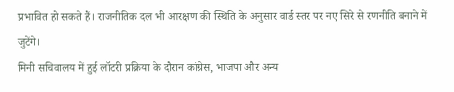प्रभावित हो सकते हैं। राजनीतिक दल भी आरक्षण की स्थिति के अनुसार वार्ड स्तर पर नए सिरे से रणनीति बनाने में जुटेंगे।
मिनी सचिवालय में हुई लॉटरी प्रक्रिया के दौरान कांग्रेस, भाजपा और अन्य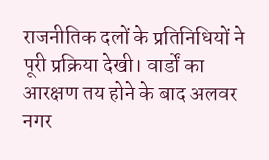राजनीतिक दलों के प्रतिनिधियों ने पूरी प्रक्रिया देखी। वार्डों का आरक्षण तय होने के बाद अलवर नगर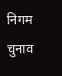निगम चुनाव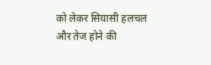को लेकर सियासी हलचल और तेज होने की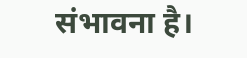संभावना है।